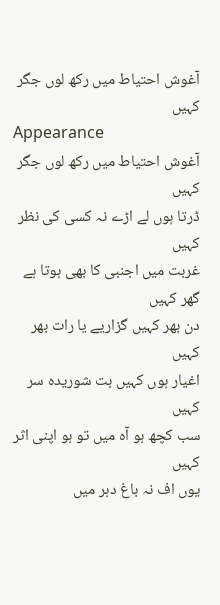آغوش احتیاط میں رکھ لوں جگر کہیں
Appearance
آغوش احتیاط میں رکھ لوں جگر کہیں
ڈرتا ہوں لے اڑے نہ کسی کی نظر کہیں
غربت میں اجنبی کا بھی ہوتا ہے گھر کہیں
دن بھر کہیں گزاریے یا رات بھر کہیں
اغیار ہوں کہیں بت شوریدہ سر کہیں
سب کچھ ہو آہ میں تو ہو اپنی اثر کہیں
یوں اف نہ باغ دہر میں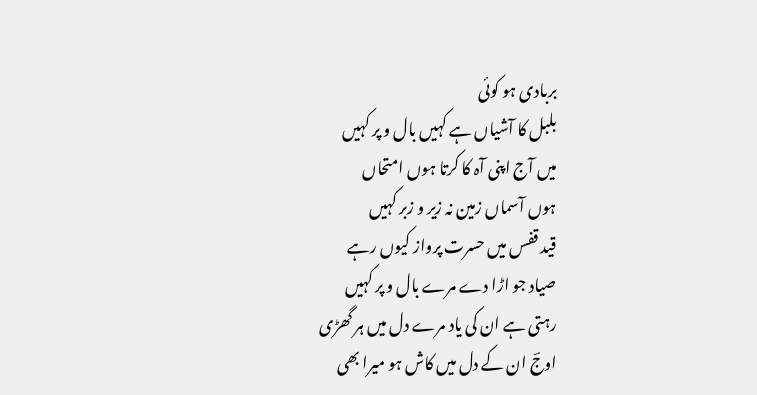بربادی ہو کوئی
بلبل کا آشیاں ہے کہیں بال و پر کہیں
میں آج اپنی آہ کا کرتا ہوں امتحاں
ہوں آسماں زمین نہ زیر و زبر کہیں
قید قفس میں حسرت پرواز کیوں رہے
صیاد جو اڑا دے مرے بال و پر کہیں
رہتی ہے ان کی یاد مرے دل میں ہر گھڑی
اوجؔ ان کے دل میں کاش ہو میرا بھی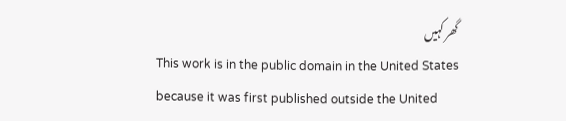گھر کہیں
This work is in the public domain in the United States because it was first published outside the United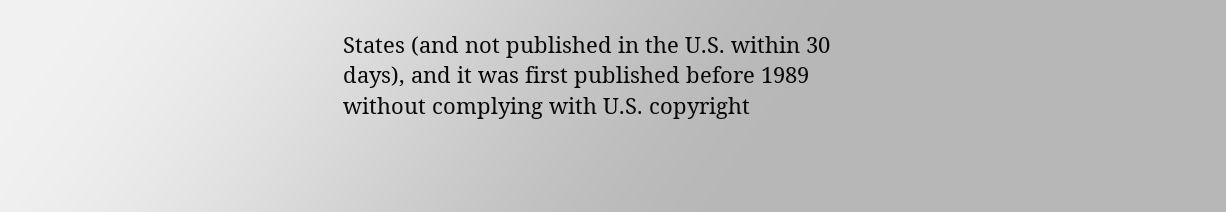States (and not published in the U.S. within 30 days), and it was first published before 1989 without complying with U.S. copyright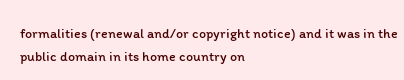formalities (renewal and/or copyright notice) and it was in the public domain in its home country on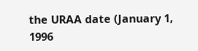the URAA date (January 1, 1996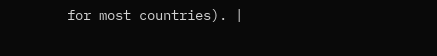for most countries). |